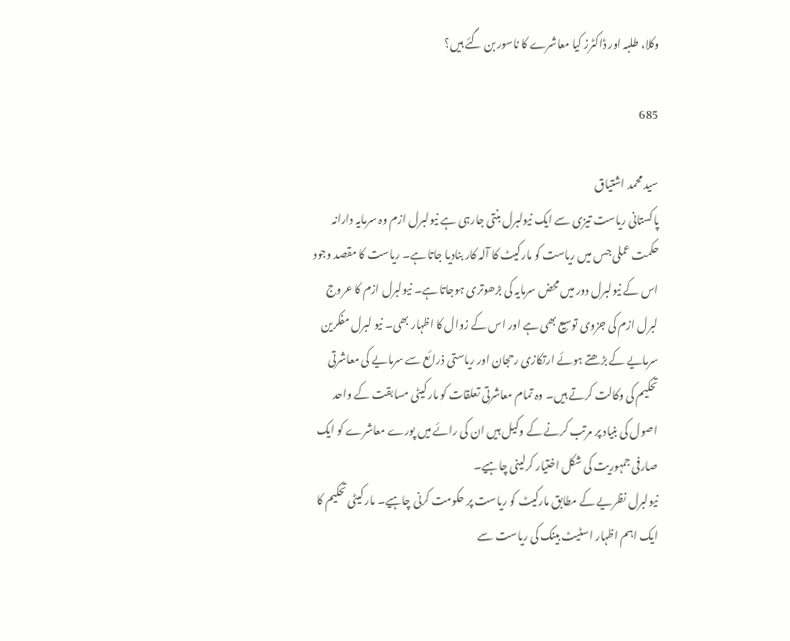وکلا، طلبہ اور ڈاکٹرز کیا معاشرے کا ناسور بن گئے ہیں؟

685

سید محمد اشتیاق
پاکستانی ریاست تیزی سے ایک نیولبرل بنتی جارہی ہے نیولبرل ازم وہ سرمایہ دارانہ حکمت عملی جس میں ریاست کو مارکیٹ کا آلہ کار بنادیا جاتا ہے۔ ریاست کا مقصد وجود اس کے نیولبرل دور میں محض سرمایہ کی بڑھوتری ہوجاتا ہے۔ نیولبرل ازم کا عروج لبرل ازم کی جزوی توسیع بھی ہے اور اس کے زوال کا اظہار بھی۔ نیو لبرل مفکرین سرمایے کے بڑھتے ہوئے ارتکازی رحجان اور ریاستی ذرائع سے سرمایے کی معاشرتی تحکیم کی وکالت کرتے ہیں۔ وہ تمام معاشرتی تعلقات کو مارکیٹی مسابقت کے واحد اصول کی بنیاد پر مرتب کرنے کے وکیل ہیں ان کی رائے میں پورے معاشرے کو ایک صارفی جمہوریت کی شکل اختیار کرلینی چاہیے۔
نیولبرل نظریے کے مطابق مارکیٹ کو ریاست پر حکومت کرنی چاہیے۔ مارکیٹی تحکیم کا ایک اہم اظہار اسٹیٹ بینک کی ریاست سے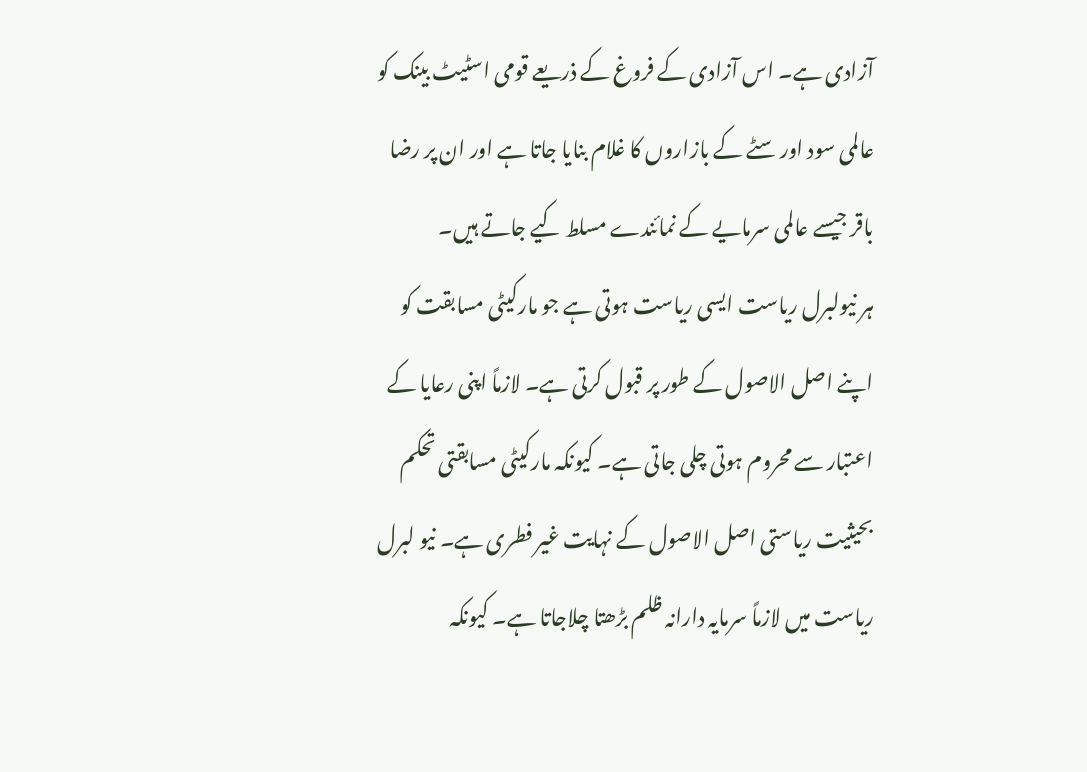آزادی ہے۔ اس آزادی کے فروغ کے ذریعے قومی اسٹیٹ بینک کو عالمی سود اور سٹے کے بازاروں کا غلام بنایا جاتا ہے اور ان پر رضا باقر جیسے عالمی سرمایے کے نمائندے مسلط کیے جاتے ہیں۔
ہر نیولبرل ریاست ایسی ریاست ہوتی ہے جو مارکیٹی مسابقت کو اپنے اصل الاصول کے طور پر قبول کرتی ہے۔ لازماً اپنی رعایا کے اعتبار سے محروم ہوتی چلی جاتی ہے۔ کیونکہ مارکیٹی مسابقتی تحکم بحیثیت ریاستی اصل الاصول کے نہایت غیر فطری ہے۔ نیو لبرل ریاست میں لازماً سرمایہ دارانہ ظلم بڑھتا چلاجاتا ہے۔ کیونکہ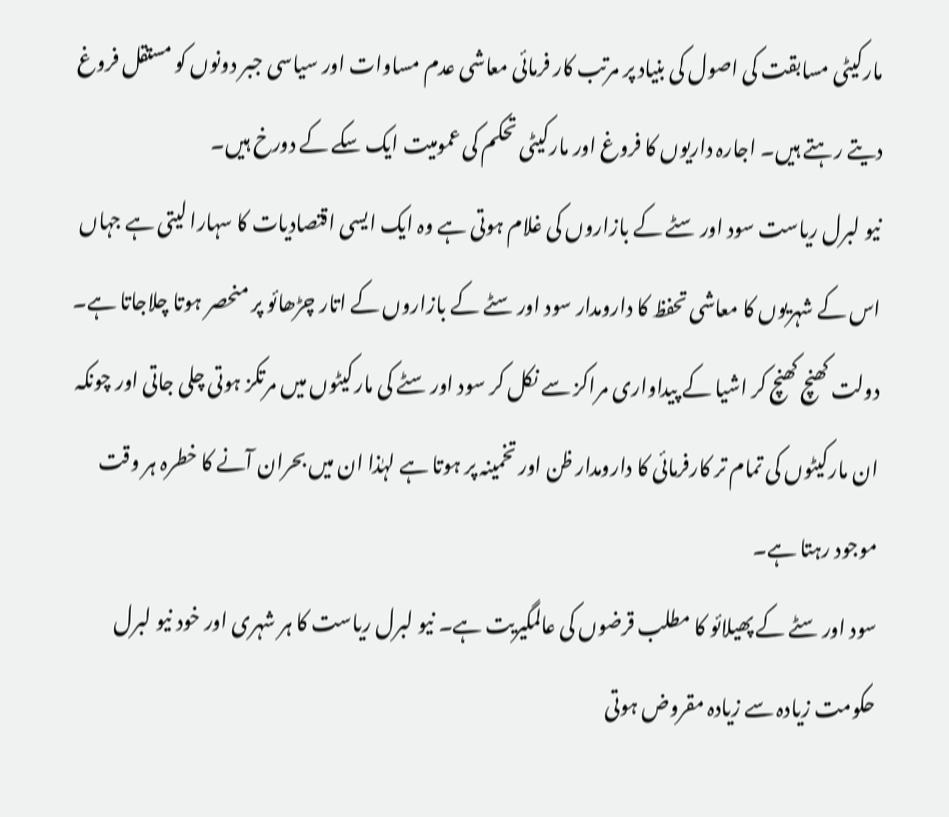مارکیٹی مسابقت کی اصول کی بنیاد پر مرتب کار فرمائی معاشی عدم مساوات اور سیاسی جبر دونوں کو مستقل فروغ دیتے رہتے ہیں۔ اجارہ داریوں کا فروغ اور مارکیٹی تحکم کی عمومیت ایک سکے کے دورخ ہیں۔
نیو لبرل ریاست سود اور سٹے کے بازاروں کی غلام ہوتی ہے وہ ایک ایسی اقتصادیات کا سہارا لیتی ہے جہاں اس کے شہریوں کا معاشی تحفظ کا دارومدار سود اور سٹے کے بازاروں کے اتار چڑھائو پر منحصر ہوتا چلاجاتا ہے۔ دولت کھنچ کھنچ کر اشیا کے پیداواری مراکز سے نکل کر سود اور سٹے کی مارکیٹوں میں مرتکز ہوتی چلی جاتی اور چونکہ ان مارکیٹوں کی تمام تر کارفرمائی کا دارومدار ظن اور تخمینہ پر ہوتا ہے لہٰذا ان میں بحران آنے کا خطرہ ہر وقت موجود رہتا ہے۔
سود اور سٹے کے پھیلائو کا مطلب قرضوں کی عالمگیریت ہے۔ نیو لبرل ریاست کا ہر شہری اور خود نیو لبرل حکومت زیادہ سے زیادہ مقروض ہوتی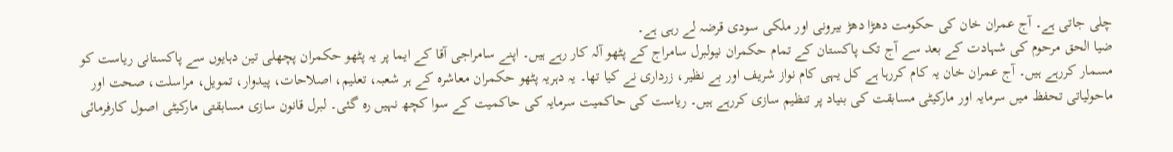چلی جاتی ہے۔ آج عمران خان کی حکومت دھڑا دھڑ بیرونی اور ملکی سودی قرضہ لے رہی ہے۔
ضیا الحق مرحوم کی شہادت کے بعد سے آج تک پاکستان کے تمام حکمران نیولبرل سامراج کے پٹھو آلہ کار رہے ہیں۔ اپنے سامراجی آقا کے ایما پر یہ پٹھو حکمران پچھلی تین دہایوں سے پاکستانی ریاست کو مسمار کررہے ہیں۔ آج عمران خان یہ کام کررہا ہے کل یہی کام نواز شریف اور بے نظیر، زرداری نے کیا تھا۔ یہ دہریہ پٹھو حکمران معاشرہ کے ہر شعبہ، تعلیم، اصلاحات، پیدوار، تمویل، مراسلت، صحت اور ماحولیاتی تحفظ میں سرمایہ اور مارکیٹی مسابقت کی بنیاد پر تنظیم سازی کررہے ہیں۔ ریاست کی حاکمیت سرمایہ کی حاکمیت کے سوا کچھ نہیں رہ گئی۔ لبرل قانون سازی مسابقتی مارکیٹی اصول کارفرمائی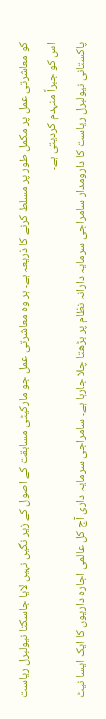کو معاشرتی عمل پر مکمل طور پر مسلط کرنے کا ذریعہ ہے۔ ہر وہ معاشرتی عمل جو مارکیٹی مسابقت کے اصول کے زیر نگیں نہیں لایا جاسکتا نیولبرل ریاست اس کو جبراً منہدم کردیتی ہے۔
پاکستانی نیولبرل ریاست کا دارومدار سامراجی سرمایہ دارانہ نظام پر بڑھتا چلا جارہا ہے۔ سامراجی سرمایہ داری آج کل عالمی اجارہ داریوں کا ایک ایسا نیٹ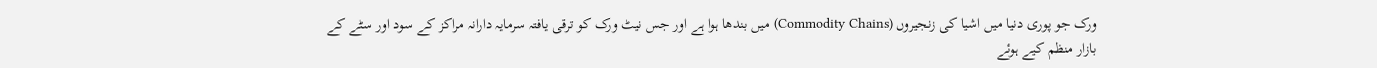ورک جو پوری دنیا میں اشیا کی زنجیروں (Commodity Chains) میں بندھا ہوا ہے اور جس نیٹ ورک کو ترقی یافتہ سرمایہ دارانہ مراکز کے سود اور سٹے کے بازار منظم کیے ہوئے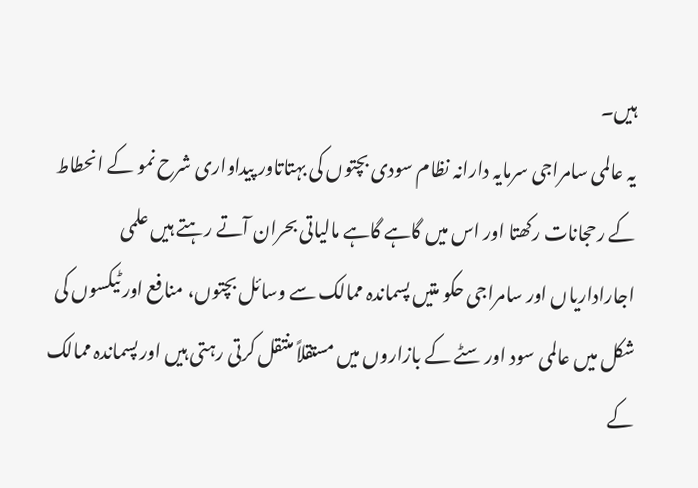ہیں۔
یہ عالمی سامراجی سرمایہ دارانہ نظام سودی بچتوں کی بہتاتاور پیداواری شرح نمو کے انحطاط کے رحجانات رکھتا اور اس میں گاہے گاہے مالیاتی بحران آتے رہتے ہیں علمی اجاراداریاں اور سامراجی حکو متیں پسماندہ ممالک سے وسائل بچتوں، منافع اور ٹیکسوں کی شکل میں عالمی سود اور سٹے کے بازاروں میں مستقلاً منتقل کرتی رہتی ہیں اور پسماندہ ممالک کے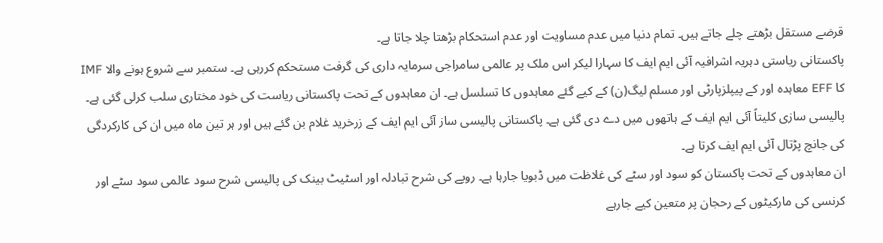قرضے مستقل بڑھتے چلے جاتے ہیں۔ تمام دنیا میں عدم مساویت اور عدم استحکام بڑھتا چلا جاتا ہے۔
پاکستانی ریاستی دہریہ اشرافیہ آئی ایم ایف کا سہارا لیکر اس ملک پر عالمی سامراجی سرمایہ داری کی گرفت مستحکم کررہی ہے۔ ستمبر سے شروع ہونے والا IMF کا EFF معاہدہ اور کے پیپلزپارٹی اور مسلم لیگ(ن) کے کیے گئے معاہدوں کا تسلسل ہے۔ ان معاہدوں کے تحت پاکستانی ریاست کی خود مختاری سلب کرلی گئی ہے۔ پالیسی سازی کلیتاً آئی ایم ایف کے ہاتھوں میں دے دی گئی ہے۔ پاکستانی پالیسی ساز آئی ایم ایف کے زرخرید غلام بن گئے ہیں اور ہر تین ماہ میں ان کی کارکردگی کی جانچ پڑتال آئی ایم ایف کرتا ہے۔
ان معاہدوں کے تحت پاکستان کو سود اور سٹے کی غلاظت میں ڈبویا جارہا ہے۔ روپے کی شرح تبادلہ اور اسٹیٹ بینک کی پالیسی شرح سود عالمی سود سٹے اور کرنسی کی مارکیٹوں کے رحجان پر متعین کیے جارہے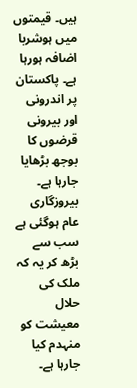ہیں۔ قیمتوں میں ہوشربا اضافہ ہورہا ہے۔ پاکستان پر اندرونی اور بیرونی قرضوں کا بوجھ بڑھایا جارہا ہے۔ بیروزگاری عام ہوگئی ہے سب سے بڑھ کر یہ کہ ملک کی حلال معیشت کو منہدم کیا جارہا ہے۔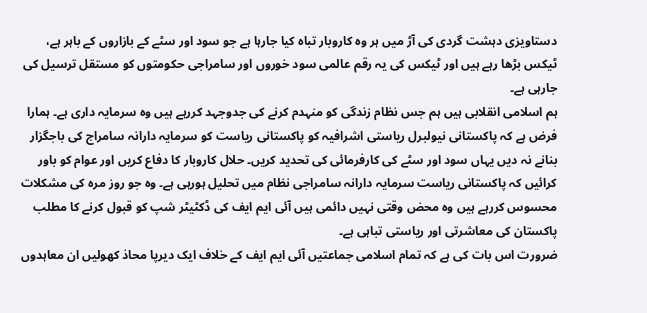دستاویزی دہشت گردی کی آڑ میں ہر وہ کاروبار تباہ کیا جارہا ہے جو سود اور سٹے کے بازاروں کے باہر ہے، ٹیکس بڑھا رہے ہیں اور ٹیکس کی یہ رقم عالمی سود خوروں اور سامراجی حکومتوں کو مستقل ترسیل کی جارہی ہے۔
ہم اسلامی انقلابی ہیں ہم جس نظام زندگی کو منہدم کرنے کی جدوجہد کررہے ہیں وہ سرمایہ داری ہے۔ ہمارا فرض ہے کہ پاکستانی نیولبرل ریاستی اشرافیہ کو پاکستانی ریاست کو سرمایہ دارانہ سامراج کی باجگزار بنانے نہ دیں یہاں سود اور سٹے کی کارفرمائی کی تحدید کریں۔ حلال کاروبار کا دفاع کریں اور عوام کو باور کرائیں کہ پاکستانی ریاست سرمایہ دارانہ سامراجی نظام میں تحلیل ہورہی ہے۔ وہ جو روز مرہ کی مشکلات محسوس کررہے ہیں وہ محض وقتی نہیں دائمی ہیں آئی ایم ایف کی ڈکٹیٹر شپ کو قبول کرنے کا مطلب پاکستان کی معاشرتی اور ریاستی تباہی ہے۔
ضرورت اس بات کی ہے کہ تمام اسلامی جماعتیں آئی ایم ایف کے خلاف ایک دیرپا محاذ کھولیں ان معاہدوں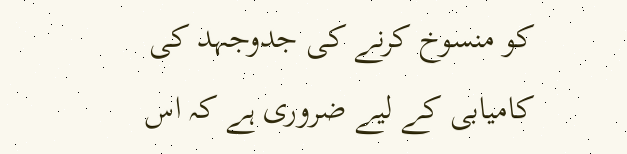کو منسوخ کرنے کی جدوجہد کی کامیابی کے لیے ضروری ہے کہ اس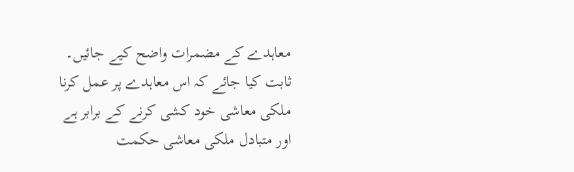معاہدے کے مضمرات واضح کیے جائیں۔ ثابت کیا جائے کہ اس معاہدے پر عمل کرنا ملکی معاشی خود کشی کرنے کے برابر ہے اور متبادل ملکی معاشی حکمت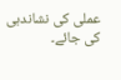عملی کی نشاندہی کی جائے۔